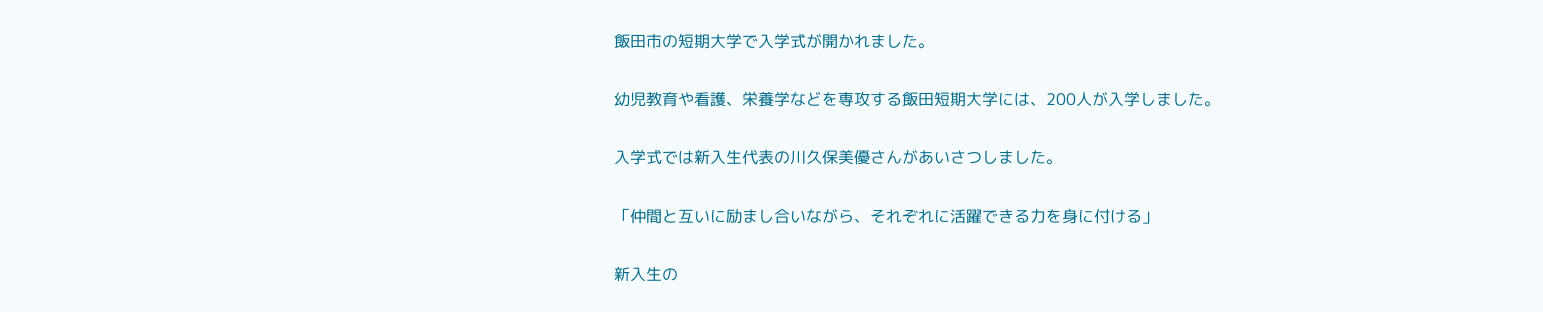飯田市の短期大学で入学式が開かれました。

幼児教育や看護、栄養学などを専攻する飯田短期大学には、200人が入学しました。

入学式では新入生代表の川久保美優さんがあいさつしました。

「仲間と互いに励まし合いながら、それぞれに活躍できる力を身に付ける」

新入生の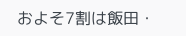およそ7割は飯田・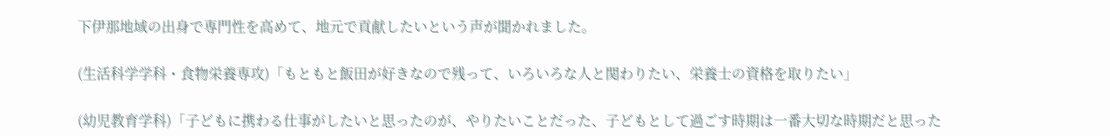下伊那地域の出身で専門性を高めて、地元で貢献したいという声が聞かれました。

(生活科学学科・食物栄養専攻)「もともと飯田が好きなので残って、いろいろな人と関わりたい、栄養士の資格を取りたい」

(幼児教育学科)「子どもに携わる仕事がしたいと思ったのが、やりたいことだった、子どもとして過ごす時期は一番大切な時期だと思った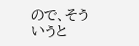ので、そういうと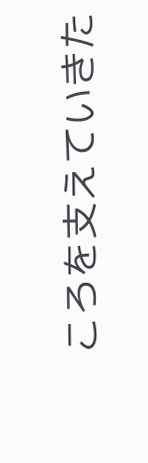ころを支えていきた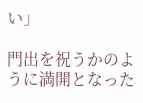い」

門出を祝うかのように満開となった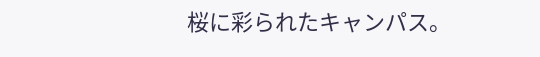桜に彩られたキャンパス。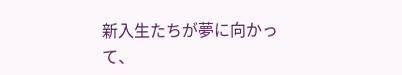新入生たちが夢に向かって、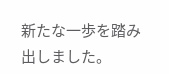新たな一歩を踏み出しました。